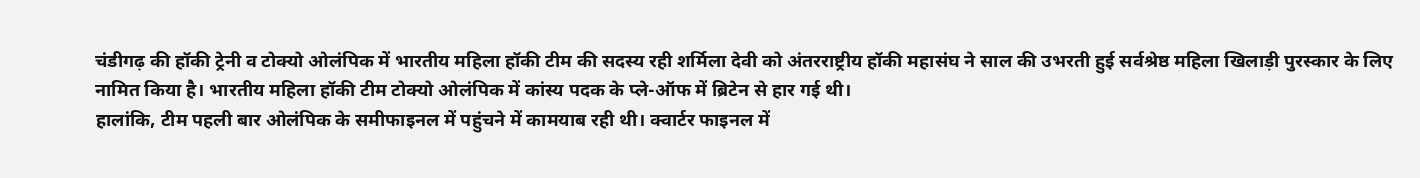चंडीगढ़ की हॉकी ट्रेनी व टोक्यो ओलंपिक में भारतीय महिला हॉकी टीम की सदस्य रही शर्मिला देवी को अंतरराष्ट्रीय हॉकी महासंघ ने साल की उभरती हुई सर्वश्रेष्ठ महिला खिलाड़ी पुरस्कार के लिए नामित किया है। भारतीय महिला हॉकी टीम टोक्यो ओलंपिक में कांस्य पदक के प्ले-ऑफ में ब्रिटेन से हार गई थी।
हालांकि, टीम पहली बार ओलंपिक के समीफाइनल में पहुंचने में कामयाब रही थी। क्वार्टर फाइनल में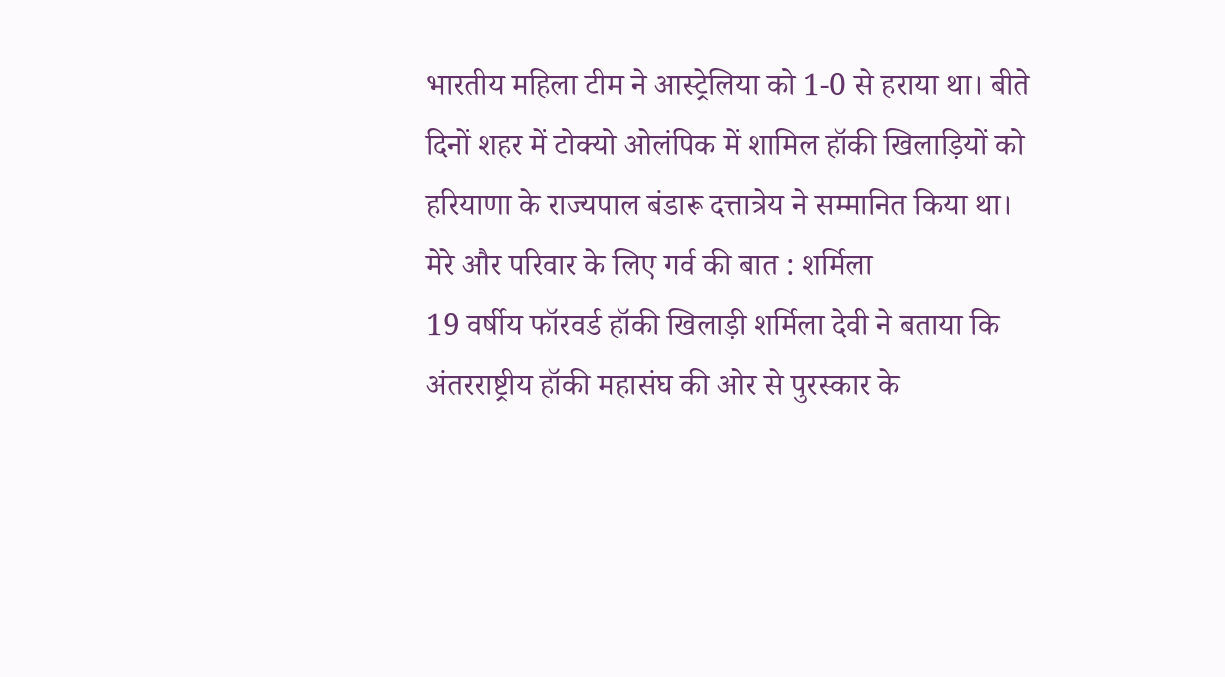भारतीय महिला टीम ने आस्ट्रेलिया को 1-0 से हराया था। बीते दिनों शहर में टोक्यो ओलंपिक में शामिल हॉकी खिलाड़ियों को हरियाणा के राज्यपाल बंडारू दत्तात्रेय ने सम्मानित किया था।
मेरे और परिवार के लिए गर्व की बात : शर्मिला
19 वर्षीय फॉरवर्ड हॉकी खिलाड़ी शर्मिला देवी ने बताया कि अंतरराष्ट्रीय हॉकी महासंघ की ओर से पुरस्कार के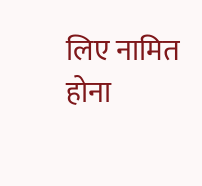लिए नामित होना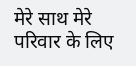मेरे साथ मेरे परिवार के लिए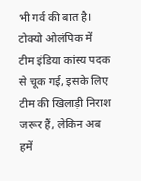भी गर्व की बात है। टोक्यो ओलंपिक में टीम इंडिया कांस्य पदक से चूक गई, इसके लिए टीम की खिलाड़ी निराश जरूर हैं, लेकिन अब हमें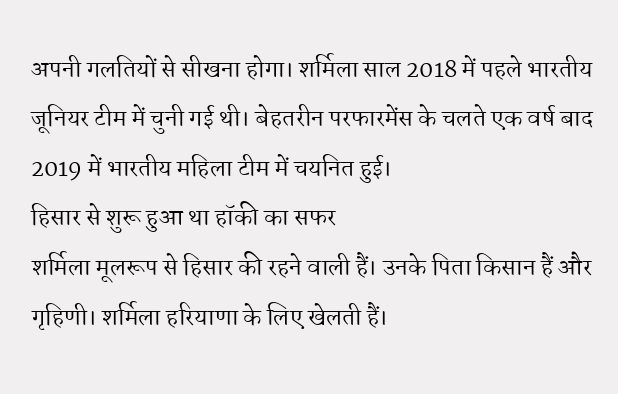अपनी गलतियों से सीखना होगा। शर्मिला साल 2018 में पहले भारतीय जूनियर टीम में चुनी गई थी। बेहतरीन परफारमेंस के चलते एक वर्ष बाद 2019 में भारतीय महिला टीम में चयनित हुई।
हिसार से शुरू हुआ था हॉकी का सफर
शर्मिला मूलरूप से हिसार की रहने वाली हैं। उनके पिता किसान हैं और गृहिणी। शर्मिला हरियाणा के लिए खेलती हैं।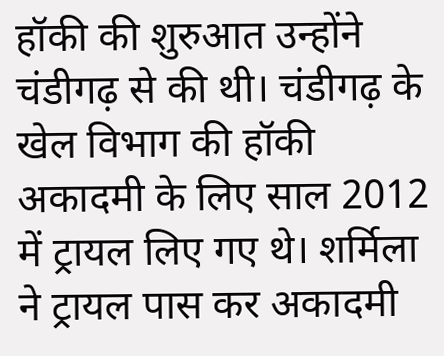हॉकी की शुरुआत उन्होंने चंडीगढ़ से की थी। चंडीगढ़ के खेल विभाग की हॉकी अकादमी के लिए साल 2012 में ट्रायल लिए गए थे। शर्मिला ने ट्रायल पास कर अकादमी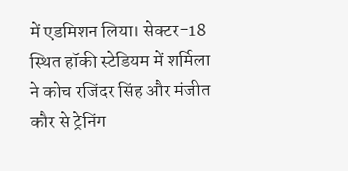में एडमिशन लिया। सेक्टर-18 स्थित हॉकी स्टेडियम में शर्मिला ने कोच रजिंदर सिंह और मंजीत कौर से ट्रेनिंग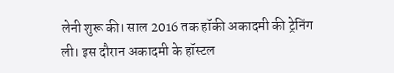लेनी शुरू की। साल 2016 तक हॉकी अकादमी की ट्रेनिंग ली। इस दौरान अकादमी के हॉस्टल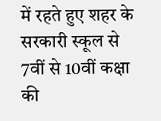में रहते हुए शहर के सरकारी स्कूल से 7वीं से 10वीं कक्षा की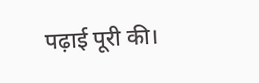पढ़ाई पूरी की।